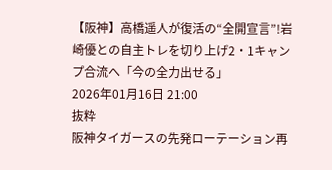【阪神】高橋遥人が復活の“全開宣言”!岩崎優との自主トレを切り上げ2・1キャンプ合流へ「今の全力出せる」
2026年01月16日 21:00
抜粋
阪神タイガースの先発ローテーション再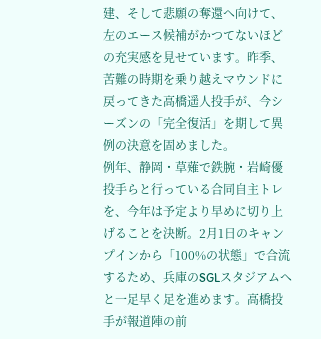建、そして悲願の奪還へ向けて、左のエース候補がかつてないほどの充実感を見せています。昨季、苦難の時期を乗り越えマウンドに戻ってきた高橋遥人投手が、今シーズンの「完全復活」を期して異例の決意を固めました。
例年、静岡・草薙で鉄腕・岩崎優投手らと行っている合同自主トレを、今年は予定より早めに切り上げることを決断。2月1日のキャンプインから「100%の状態」で合流するため、兵庫のSGLスタジアムへと一足早く足を進めます。高橋投手が報道陣の前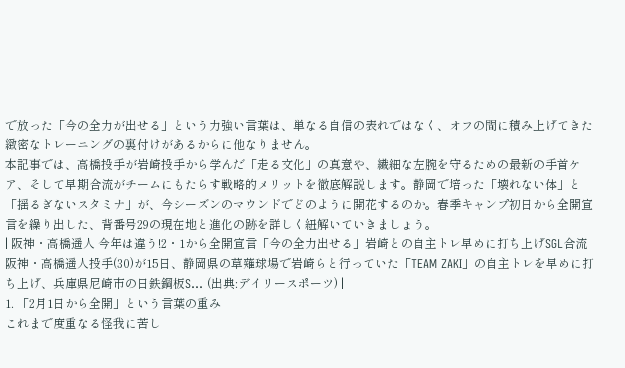で放った「今の全力が出せる」という力強い言葉は、単なる自信の表れではなく、オフの間に積み上げてきた緻密なトレーニングの裏付けがあるからに他なりません。
本記事では、高橋投手が岩崎投手から学んだ「走る文化」の真意や、繊細な左腕を守るための最新の手首ケア、そして早期合流がチームにもたらす戦略的メリットを徹底解説します。静岡で培った「壊れない体」と「揺るぎないスタミナ」が、今シーズンのマウンドでどのように開花するのか。春季キャンプ初日から全開宣言を繰り出した、背番号29の現在地と進化の跡を詳しく紐解いていきましょう。
| 阪神・高橋遥人 今年は違う!2・1から全開宣言「今の全力出せる」岩崎との自主トレ早めに打ち上げSGL合流 阪神・高橋遥人投手(30)が15日、静岡県の草薙球場で岩崎らと行っていた「TEAM ZAKI」の自主トレを早めに打ち上げ、兵庫県尼崎市の日鉄鋼板S… (出典:デイリースポーツ) |
1. 「2月1日から全開」という言葉の重み
これまで度重なる怪我に苦し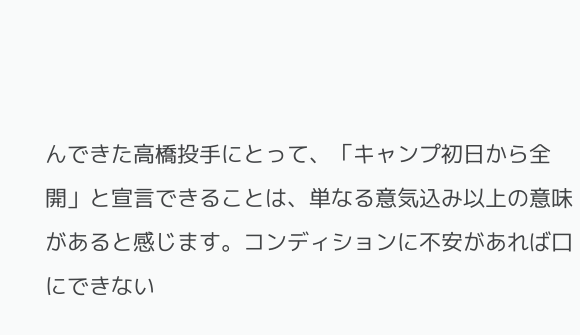んできた高橋投手にとって、「キャンプ初日から全開」と宣言できることは、単なる意気込み以上の意味があると感じます。コンディションに不安があれば口にできない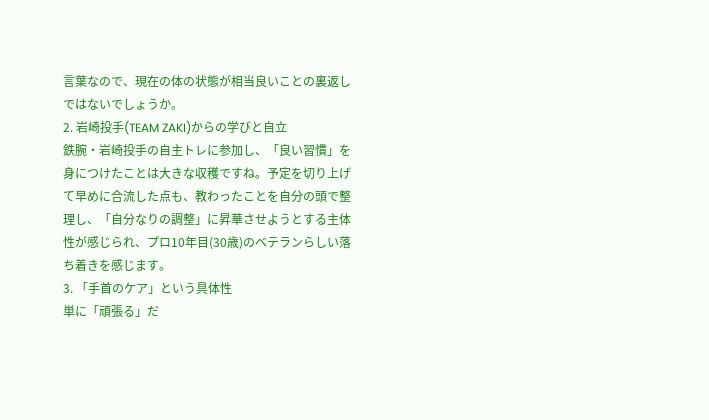言葉なので、現在の体の状態が相当良いことの裏返しではないでしょうか。
2. 岩崎投手(TEAM ZAKI)からの学びと自立
鉄腕・岩崎投手の自主トレに参加し、「良い習慣」を身につけたことは大きな収穫ですね。予定を切り上げて早めに合流した点も、教わったことを自分の頭で整理し、「自分なりの調整」に昇華させようとする主体性が感じられ、プロ10年目(30歳)のベテランらしい落ち着きを感じます。
3. 「手首のケア」という具体性
単に「頑張る」だ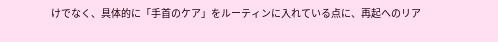けでなく、具体的に「手首のケア」をルーティンに入れている点に、再起へのリア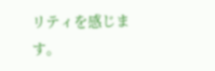リティを感じます。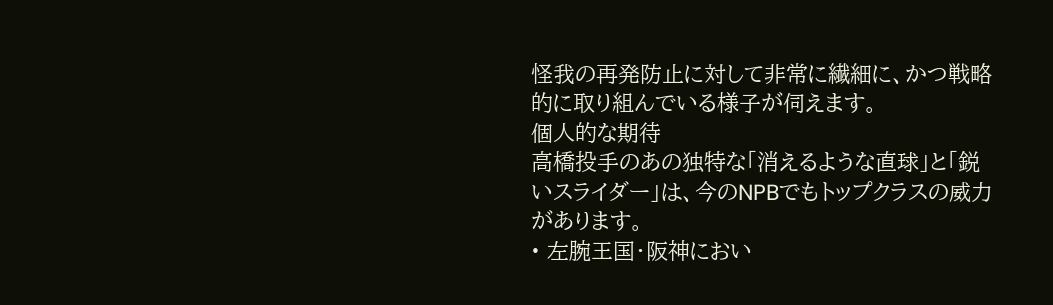怪我の再発防止に対して非常に繊細に、かつ戦略的に取り組んでいる様子が伺えます。
個人的な期待
高橋投手のあの独特な「消えるような直球」と「鋭いスライダー」は、今のNPBでもトップクラスの威力があります。
• 左腕王国・阪神におい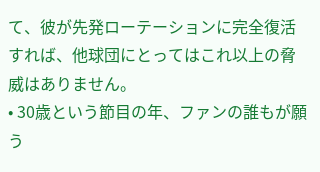て、彼が先発ローテーションに完全復活すれば、他球団にとってはこれ以上の脅威はありません。
• 30歳という節目の年、ファンの誰もが願う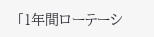「1年間ローテーシ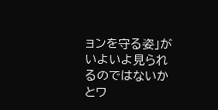ョンを守る姿」がいよいよ見られるのではないかとワ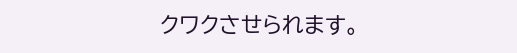クワクさせられます。